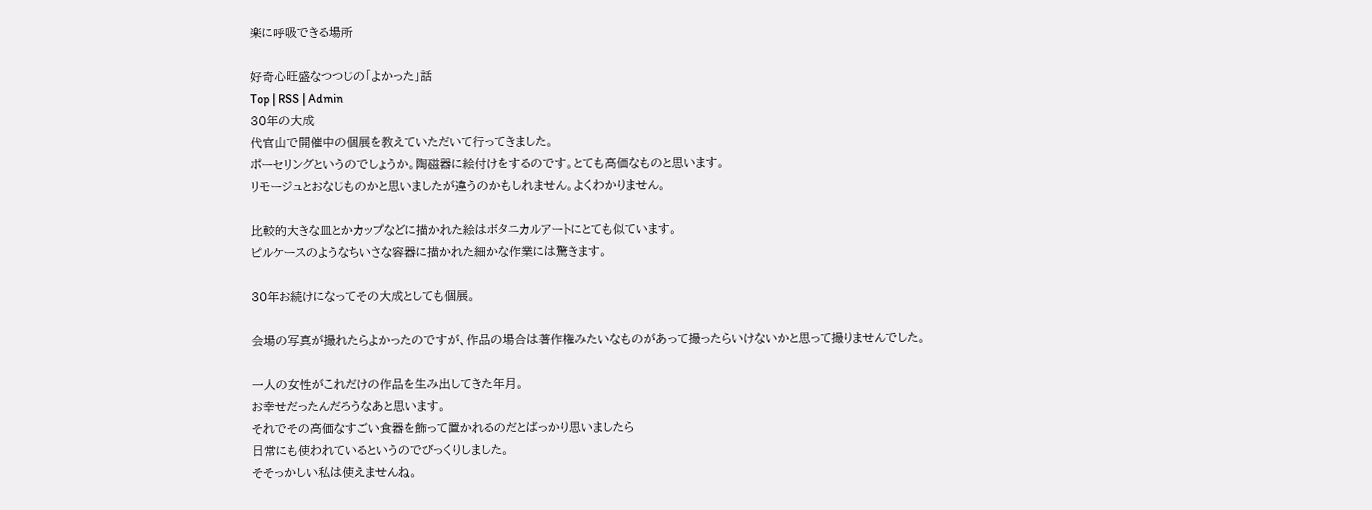楽に呼吸できる場所

好奇心旺盛なつつじの「よかった」話
Top | RSS | Admin
30年の大成
代官山で開催中の個展を教えていただいて行ってきました。
ポーセリングというのでしょうか。陶磁器に絵付けをするのです。とても高価なものと思います。
リモージュとおなじものかと思いましたが違うのかもしれません。よくわかりません。

比較的大きな皿とかカップなどに描かれた絵はボタニカルアートにとても似ています。
ピルケースのようなちいさな容器に描かれた細かな作業には驚きます。

30年お続けになってその大成としても個展。

会場の写真が撮れたらよかったのですが、作品の場合は著作権みたいなものがあって撮ったらいけないかと思って撮りませんでした。

一人の女性がこれだけの作品を生み出してきた年月。
お幸せだったんだろうなあと思います。
それでその高価なすごい食器を飾って置かれるのだとばっかり思いましたら
日常にも使われているというのでびっくりしました。
そそっかしい私は使えませんね。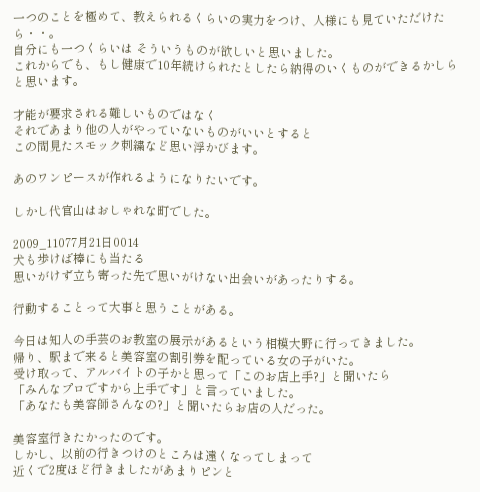一つのことを極めて、教えられるくらいの実力をつけ、人様にも見ていただけたら・・。
自分にも一つくらいは そういうものが欲しいと思いました。
これからでも、もし健康で10年続けられたとしたら納得のいくものができるかしらと思います。

才能が要求される難しいものではなく
それであまり他の人がやっていないものがいいとすると
この間見たスモック刺繍など思い浮かびます。

あのワンピースが作れるようになりたいです。

しかし代官山はおしゃれな町でした。

2009_11077月21日0014
犬も歩けば棒にも当たる
思いがけず立ち寄った先で思いがけない出会いがあったりする。

行動することって大事と思うことがある。

今日は知人の手芸のお教室の展示があるという相模大野に行ってきました。
帰り、駅まで来ると美容室の割引券を配っている女の子がいた。
受け取って、アルバイトの子かと思って「このお店上手?」と聞いたら
「みんなプロですから上手です」と言っていました。
「あなたも美容師さんなの?」と聞いたらお店の人だった。

美容室行きたかったのです。
しかし、以前の行きつけのところは遠くなってしまって
近くで2度ほど行きましたがあまりピンと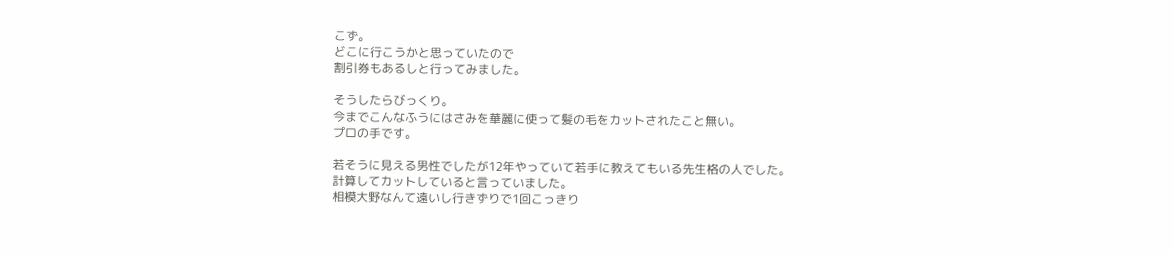こず。
どこに行こうかと思っていたので
割引券もあるしと行ってみました。

そうしたらびっくり。
今までこんなふうにはさみを華麗に使って髪の毛をカットされたこと無い。
プロの手です。

若そうに見える男性でしたが12年やっていて若手に教えてもいる先生格の人でした。
計算してカットしていると言っていました。
相模大野なんて遠いし行きずりで1回こっきり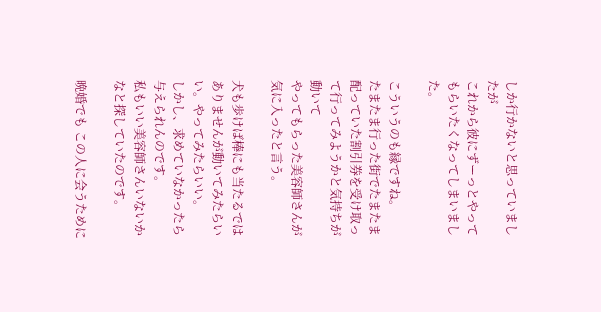しか行かないと思っていましたが
これから彼にずーっとやってもらいたくなってしまいました。

こういうのも縁ですね。
たまたま行った街でたまたま配っていた割引券を受け取って行ってみようかと気持ちが動いて
やってもらった美容師さんが気に入ったと言う。

犬も歩けば棒にも当たるではありませんが動いてみたらいい。やってみたらいい。
しかし、求めていなかったら与えられんのです。
私もいい美容師さんいないかなと探していたのです。

晩婚でも この人に会うために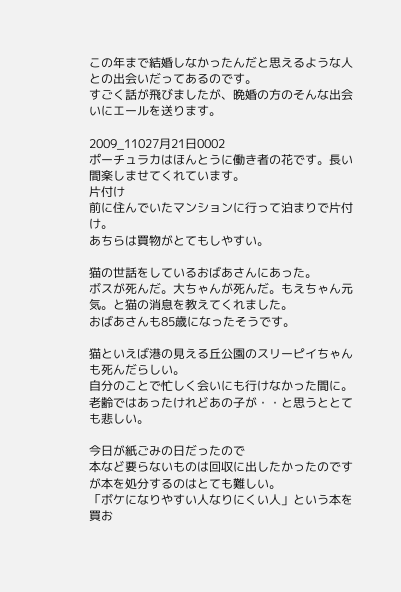この年まで結婚しなかったんだと思えるような人との出会いだってあるのです。
すごく話が飛びましたが、晩婚の方のそんな出会いにエールを送ります。

2009_11027月21日0002
ポーチュラカはほんとうに働き者の花です。長い間楽しませてくれています。
片付け
前に住んでいたマンションに行って泊まりで片付け。
あちらは買物がとてもしやすい。

猫の世話をしているおばあさんにあった。
ボスが死んだ。大ちゃんが死んだ。もえちゃん元気。と猫の消息を教えてくれました。
おばあさんも85歳になったそうです。

猫といえば港の見える丘公園のスリーピイちゃんも死んだらしい。
自分のことで忙しく会いにも行けなかった間に。
老齢ではあったけれどあの子が・・と思うととても悲しい。

今日が紙ごみの日だったので
本など要らないものは回収に出したかったのですが本を処分するのはとても難しい。
「ボケになりやすい人なりにくい人」という本を買お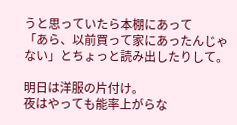うと思っていたら本棚にあって
「あら、以前買って家にあったんじゃない」とちょっと読み出したりして。

明日は洋服の片付け。
夜はやっても能率上がらな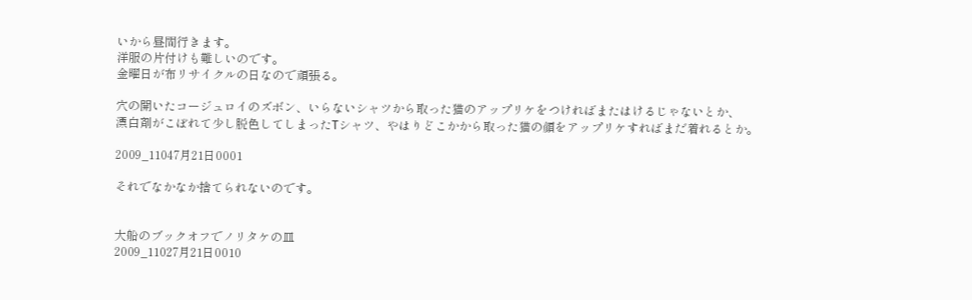いから昼間行きます。
洋服の片付けも難しいのです。
金曜日が布リサイクルの日なので頑張る。

穴の開いたコージュロイのズボン、いらないシャツから取った猫のアップリケをつければまたはけるじゃないとか、
漂白剤がこぼれて少し脱色してしまったTシャツ、やはりどこかから取った猫の顔をアップリケすればまだ着れるとか。

2009_11047月21日0001

それでなかなか捨てられないのです。


大船のブックオフでノリタケの皿
2009_11027月21日0010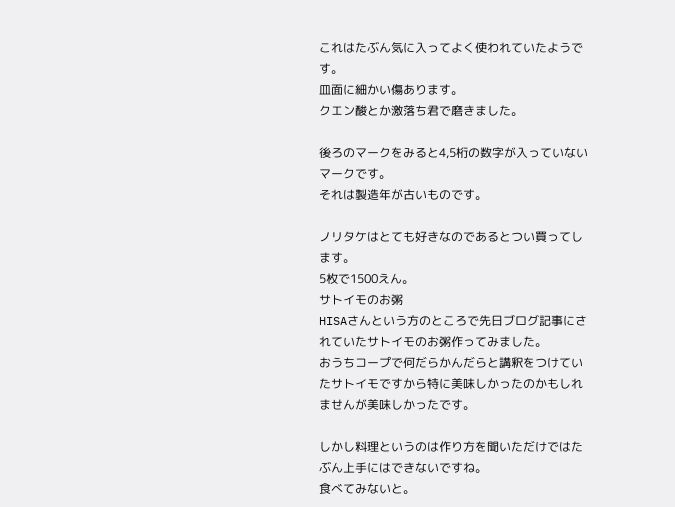これはたぶん気に入ってよく使われていたようです。
皿面に細かい傷あります。
クエン酸とか激落ち君で磨きました。

後ろのマークをみると4,5桁の数字が入っていないマークです。
それは製造年が古いものです。

ノリタケはとても好きなのであるとつい買ってします。
5枚で1500えん。
サトイモのお粥
HISAさんという方のところで先日ブログ記事にされていたサトイモのお粥作ってみました。
おうちコープで何だらかんだらと講釈をつけていたサトイモですから特に美味しかったのかもしれませんが美味しかったです。

しかし料理というのは作り方を聞いただけではたぶん上手にはできないですね。
食べてみないと。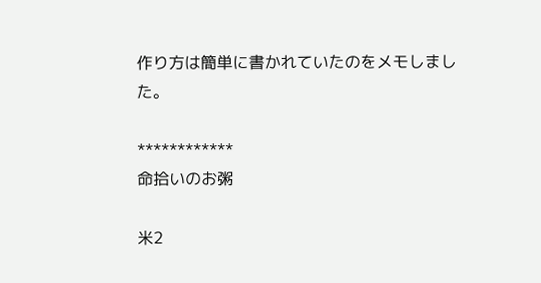作り方は簡単に書かれていたのをメモしました。

************
命拾いのお粥

米2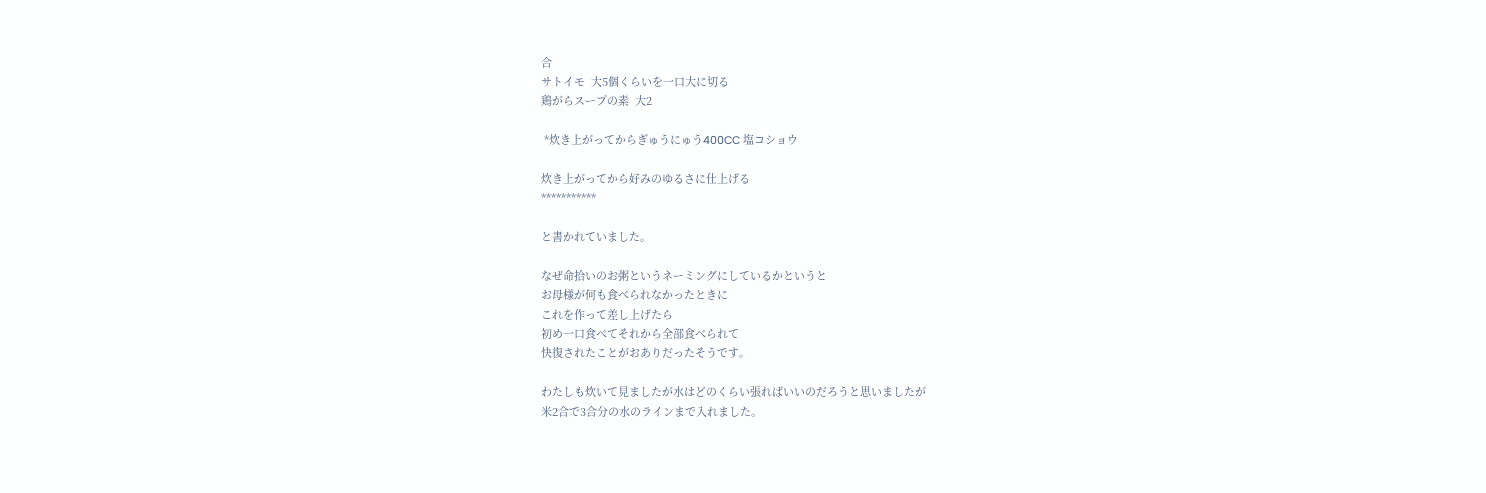合
サトイモ  大5個くらいを一口大に切る
鶏がらスープの素  大2

 *炊き上がってからぎゅうにゅう400CC 塩コショウ

炊き上がってから好みのゆるさに仕上げる
***********

と書かれていました。

なぜ命拾いのお粥というネーミングにしているかというと
お母様が何も食べられなかったときに
これを作って差し上げたら
初め一口食べてそれから全部食べられて
快復されたことがおありだったそうです。

わたしも炊いて見ましたが水はどのくらい張ればいいのだろうと思いましたが
米2合で3合分の水のラインまで入れました。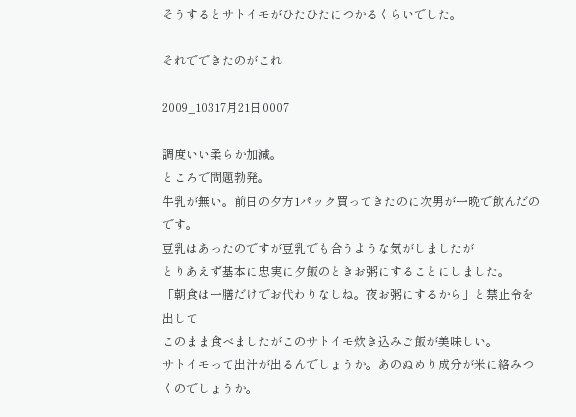そうするとサトイモがひたひたにつかるくらいでした。

それでできたのがこれ

2009_10317月21日0007

調度いい柔らか加減。
ところで問題勃発。
牛乳が無い。前日の夕方1パック買ってきたのに次男が一晩で飲んだのです。
豆乳はあったのですが豆乳でも合うような気がしましたが
とりあえず基本に忠実に夕飯のときお粥にすることにしました。
「朝食は一膳だけでお代わりなしね。夜お粥にするから」と禁止令を出して
このまま食べましたがこのサトイモ炊き込みご飯が美味しい。
サトイモって出汁が出るんでしょうか。あのぬめり成分が米に絡みつくのでしょうか。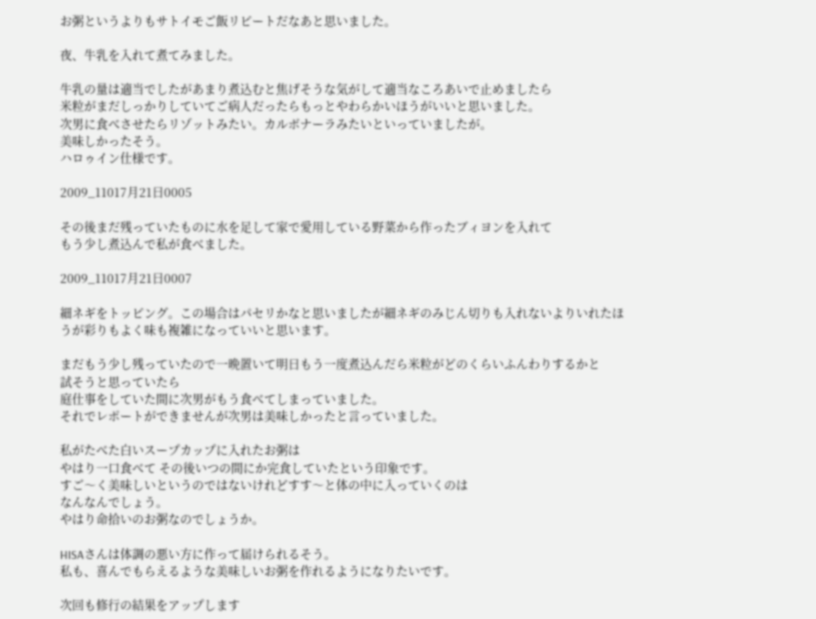お粥というよりもサトイモご飯リピートだなあと思いました。

夜、牛乳を入れて煮てみました。

牛乳の量は適当でしたがあまり煮込むと焦げそうな気がして適当なころあいで止めましたら
米粒がまだしっかりしていてご病人だったらもっとやわらかいほうがいいと思いました。
次男に食べさせたらリゾットみたい。カルボナーラみたいといっていましたが。
美味しかったそう。
ハロゥイン仕様です。

2009_11017月21日0005

その後まだ残っていたものに水を足して家で愛用している野菜から作ったブィヨンを入れて
もう少し煮込んで私が食べました。

2009_11017月21日0007

細ネギをトッピング。この場合はパセリかなと思いましたが細ネギのみじん切りも入れないよりいれたほうが彩りもよく味も複雑になっていいと思います。

まだもう少し残っていたので一晩置いて明日もう一度煮込んだら米粒がどのくらいふんわりするかと
試そうと思っていたら
庭仕事をしていた間に次男がもう食べてしまっていました。
それでレポートができませんが次男は美味しかったと言っていました。

私がたべた白いスープカップに入れたお粥は
やはり一口食べて その後いつの間にか完食していたという印象です。
すご〜く美味しいというのではないけれどすす〜と体の中に入っていくのは
なんなんでしょう。
やはり命拾いのお粥なのでしょうか。

HISAさんは体調の悪い方に作って届けられるそう。
私も、喜んでもらえるような美味しいお粥を作れるようになりたいです。

次回も修行の結果をアップします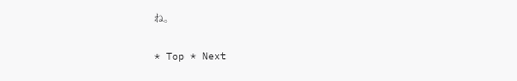ね。

* Top * Next